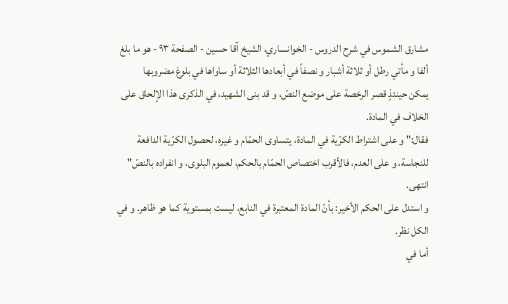مشارق الشموس في شرح الدروس - الخوانساري، الشيخ آقا حسين - الصفحة ٩٣ - هو ما بلغ ألفا و مأتي رطل أو ثلاثة أشبار و نصفاً في أبعادها الثلاثة أو ساواها في بلوغ مضروبها
يمكن حينئذٍ قصر الرخصة على موضع النصّ، و قد بنى الشهيد، في الذكرى هذا الإلحاق على الخلاف في المادة.
فقال:" و على اشتراط الكرّية في المادة، يتساوى الحمّام و غيره، لحصول الكرّية الدافعة للنجاسة، و على العدم، فالأقرب اختصاص الحمّام بالحكم، لعموم البلوى، و انفراده بالنصّ" انتهى.
و استدل على الحكم الأخير: بأنّ المادة المعتبرة في النابع، ليست بمستوية كما هو ظاهر. و في الكل نظر.
أما في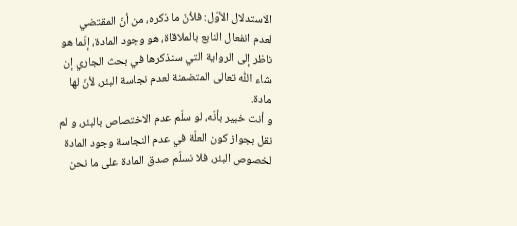الاستدلال الأوّل: فلأنّ ما ذكره، من أنّ المقتضي لعدم انفعال النابع بالملاقاة، هو وجود المادة، إنّما هو ناظر إلى الرواية التي سنذكرها في بحث الجاري إن شاء اللّٰه تعالى المتضمنة لعدم نجاسة البئر، لأنّ لها مادة.
و أنت خبير بأنّه، لو سلّم عدم الاختصاص بالبئر، و لم نقل بجواز كون العلّة في عدم النجاسة وجود المادة لخصوص البئر، فلا نسلّم صدق المادة على ما نحن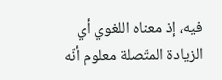فيه، إذ معناه اللغوي أي الزيادة المتّصلة معلوم أنّه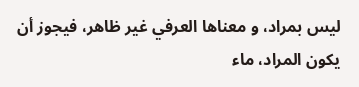ليس بمراد، و معناها العرفي غير ظاهر، فيجوز أن يكون المراد، ماء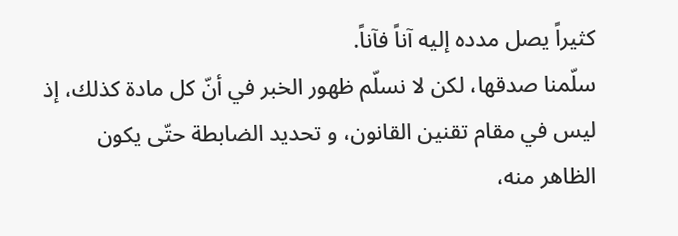كثيراً يصل مدده إليه آناً فآناً.
سلّمنا صدقها، لكن لا نسلّم ظهور الخبر في أنّ كل مادة كذلك، إذ ليس في مقام تقنين القانون، و تحديد الضابطة حتّى يكون الظاهر منه،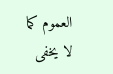العموم كما لا يخفى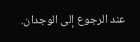عند الرجوع إلى الوجدان.